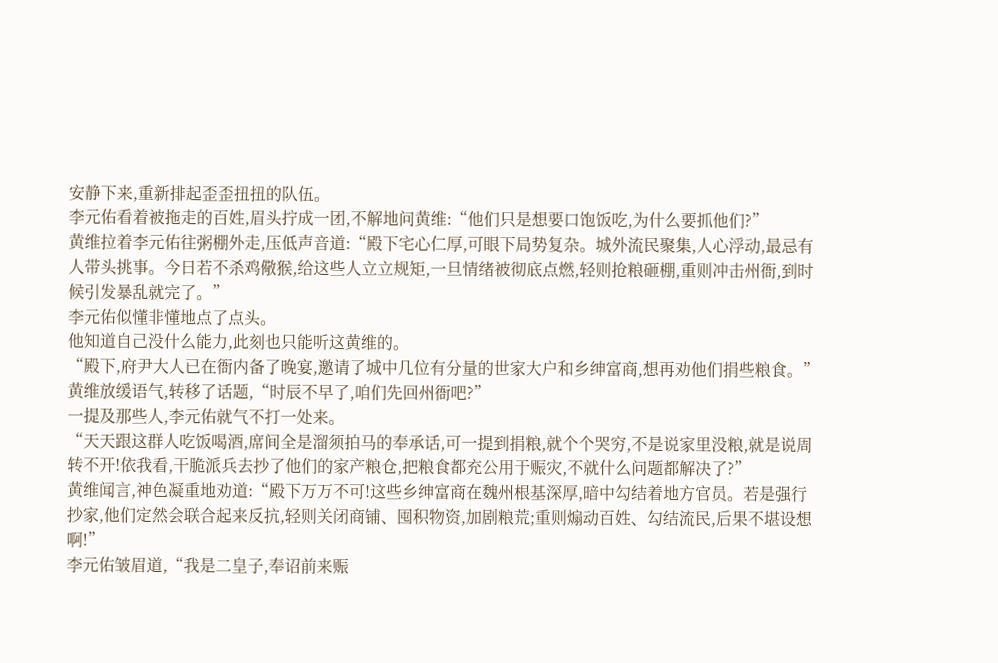安静下来,重新排起歪歪扭扭的队伍。
李元佑看着被拖走的百姓,眉头拧成一团,不解地问黄维:“他们只是想要口饱饭吃,为什么要抓他们?”
黄维拉着李元佑往粥棚外走,压低声音道:“殿下宅心仁厚,可眼下局势复杂。城外流民聚集,人心浮动,最忌有人带头挑事。今日若不杀鸡儆猴,给这些人立立规矩,一旦情绪被彻底点燃,轻则抢粮砸棚,重则冲击州衙,到时候引发暴乱就完了。”
李元佑似懂非懂地点了点头。
他知道自己没什么能力,此刻也只能听这黄维的。
“殿下,府尹大人已在衙内备了晚宴,邀请了城中几位有分量的世家大户和乡绅富商,想再劝他们捐些粮食。”
黄维放缓语气,转移了话题,“时辰不早了,咱们先回州衙吧?”
一提及那些人,李元佑就气不打一处来。
“天天跟这群人吃饭喝酒,席间全是溜须拍马的奉承话,可一提到捐粮,就个个哭穷,不是说家里没粮,就是说周转不开!依我看,干脆派兵去抄了他们的家产粮仓,把粮食都充公用于赈灾,不就什么问题都解决了?”
黄维闻言,神色凝重地劝道:“殿下万万不可!这些乡绅富商在魏州根基深厚,暗中勾结着地方官员。若是强行抄家,他们定然会联合起来反抗,轻则关闭商铺、囤积物资,加剧粮荒;重则煽动百姓、勾结流民,后果不堪设想啊!”
李元佑皱眉道,“我是二皇子,奉诏前来赈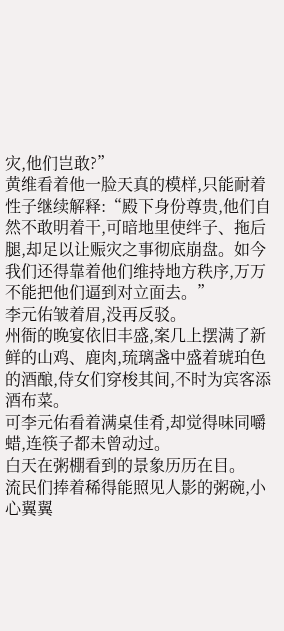灾,他们岂敢?”
黄维看着他一脸天真的模样,只能耐着性子继续解释:“殿下身份尊贵,他们自然不敢明着干,可暗地里使绊子、拖后腿,却足以让赈灾之事彻底崩盘。如今我们还得靠着他们维持地方秩序,万万不能把他们逼到对立面去。”
李元佑皱着眉,没再反驳。
州衙的晚宴依旧丰盛,案几上摆满了新鲜的山鸡、鹿肉,琉璃盏中盛着琥珀色的酒酿,侍女们穿梭其间,不时为宾客添酒布菜。
可李元佑看着满桌佳肴,却觉得味同嚼蜡,连筷子都未曾动过。
白天在粥棚看到的景象历历在目。
流民们捧着稀得能照见人影的粥碗,小心翼翼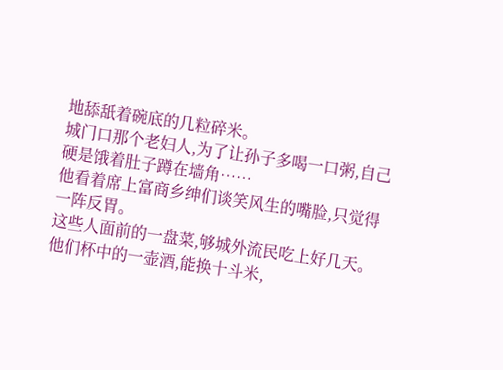地舔舐着碗底的几粒碎米。
城门口那个老妇人,为了让孙子多喝一口粥,自己硬是饿着肚子蹲在墙角……
他看着席上富商乡绅们谈笑风生的嘴脸,只觉得一阵反胃。
这些人面前的一盘菜,够城外流民吃上好几天。
他们杯中的一壶酒,能换十斗米,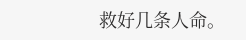救好几条人命。